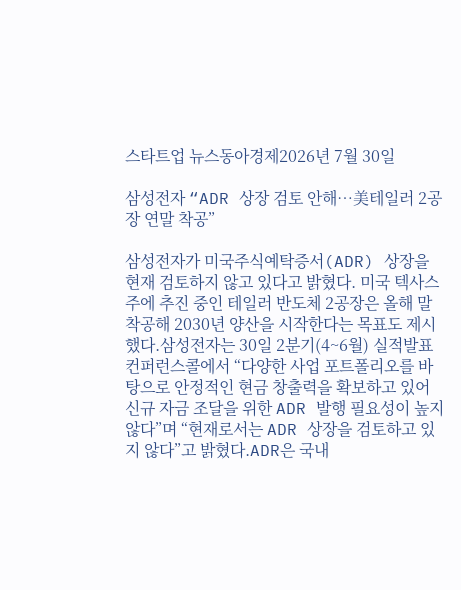스타트업 뉴스동아경제2026년 7월 30일

삼성전자 “ADR 상장 검토 안해…美테일러 2공장 연말 착공”

삼성전자가 미국주식예탁증서(ADR) 상장을 현재 검토하지 않고 있다고 밝혔다. 미국 텍사스주에 추진 중인 테일러 반도체 2공장은 올해 말 착공해 2030년 양산을 시작한다는 목표도 제시했다.삼성전자는 30일 2분기(4~6월) 실적발표 컨퍼런스콜에서 “다양한 사업 포트폴리오를 바탕으로 안정적인 현금 창출력을 확보하고 있어 신규 자금 조달을 위한 ADR 발행 필요성이 높지 않다”며 “현재로서는 ADR 상장을 검토하고 있지 않다”고 밝혔다.ADR은 국내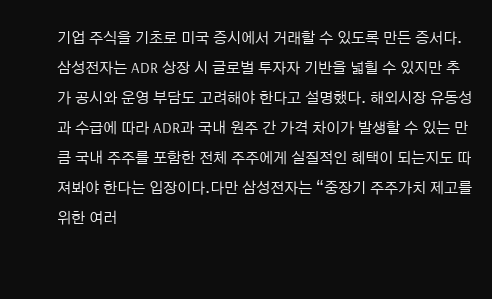기업 주식을 기초로 미국 증시에서 거래할 수 있도록 만든 증서다. 삼성전자는 ADR 상장 시 글로벌 투자자 기반을 넓힐 수 있지만 추가 공시와 운영 부담도 고려해야 한다고 설명했다. 해외시장 유동성과 수급에 따라 ADR과 국내 원주 간 가격 차이가 발생할 수 있는 만큼 국내 주주를 포함한 전체 주주에게 실질적인 혜택이 되는지도 따져봐야 한다는 입장이다.다만 삼성전자는 “중장기 주주가치 제고를 위한 여러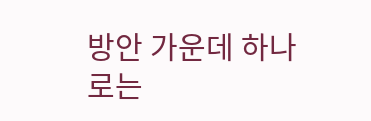방안 가운데 하나로는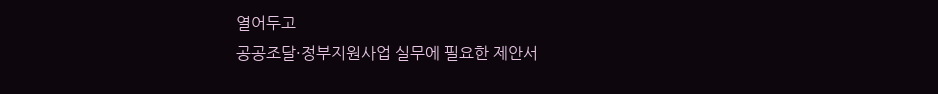열어두고
공공조달·정부지원사업 실무에 필요한 제안서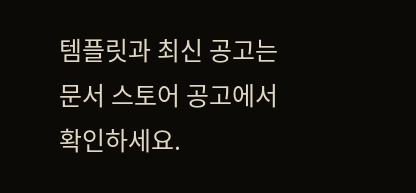템플릿과 최신 공고는 문서 스토어 공고에서 확인하세요.